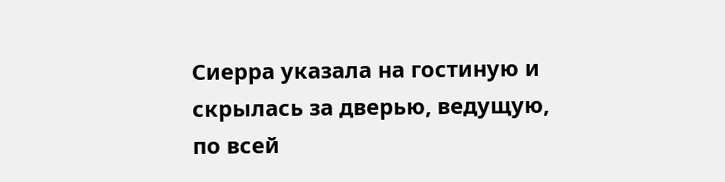Сиерра указала на гостиную и скрылась за дверью, ведущую, по всей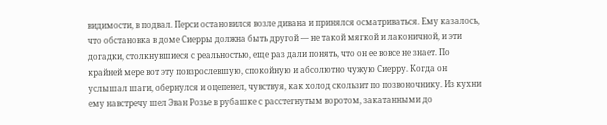видимости, в подвал. Перси остановился возле дивана и принялся осматриваться. Ему казалось, что обстановка в доме Сиерры должна быть другой — не такой мягкой и лаконичной, и эти догадки, столкнувшиеся с реальностью, еще раз дали понять, что он ее вовсе не знает. По крайней мере вот эту повзрослевшую, спокойную и абсолютно чужую Сиерру. Когда он услышал шаги, обернулся и оцепенел, чувствуя, как холод скользит по позвоночнику. Из кухни ему навстречу шел Эван Розье в рубашке с расстегнутым воротом, закатанными до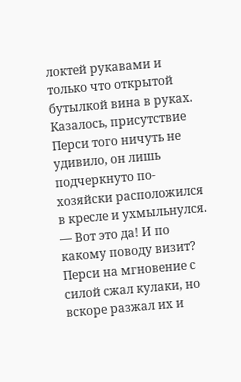локтей рукавами и только что открытой бутылкой вина в руках. Казалось, присутствие Перси того ничуть не удивило, он лишь подчеркнуто по-хозяйски расположился в кресле и ухмыльнулся.
— Вот это да! И по какому поводу визит?
Перси на мгновение с силой сжал кулаки, но вскоре разжал их и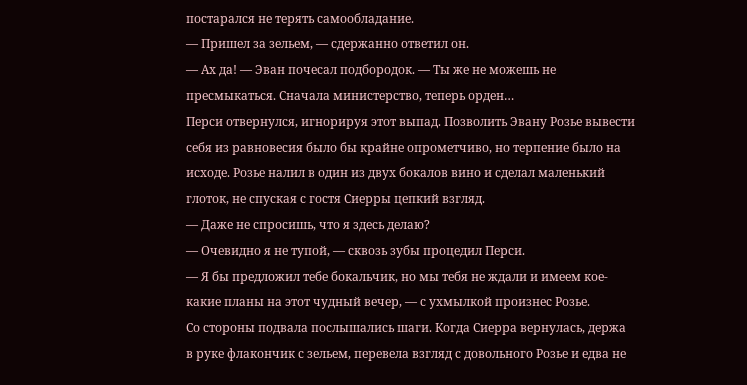постарался не терять самообладание.
— Пришел за зельем, — сдержанно ответил он.
— Ах да! — Эван почесал подбородок. — Ты же не можешь не пресмыкаться. Сначала министерство, теперь орден…
Перси отвернулся, игнорируя этот выпад. Позволить Эвану Розье вывести себя из равновесия было бы крайне опрометчиво, но терпение было на исходе. Розье налил в один из двух бокалов вино и сделал маленький глоток, не спуская с гостя Сиерры цепкий взгляд.
— Даже не спросишь, что я здесь делаю?
— Очевидно я не тупой, — сквозь зубы процедил Перси.
— Я бы предложил тебе бокальчик, но мы тебя не ждали и имеем кое-какие планы на этот чудный вечер, — с ухмылкой произнес Розье.
Со стороны подвала послышались шаги. Когда Сиерра вернулась, держа в руке флакончик с зельем, перевела взгляд с довольного Розье и едва не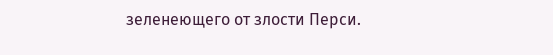зеленеющего от злости Перси.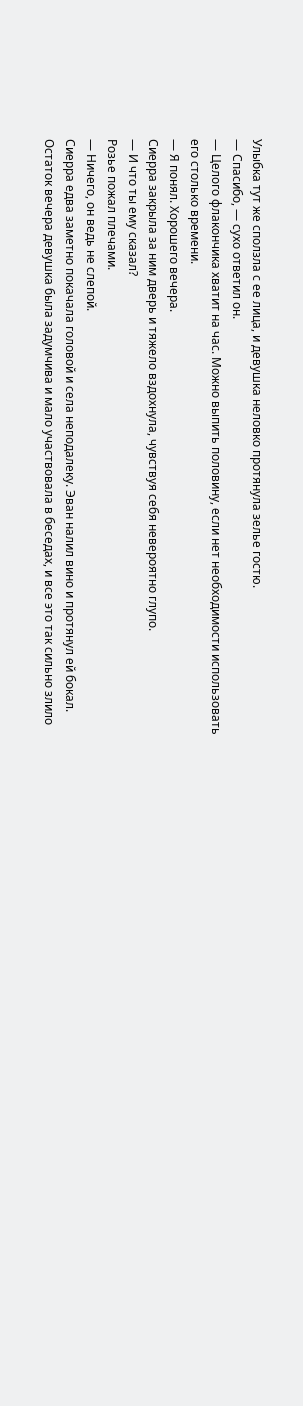Улыбка тут же сползла с ее лица, и девушка неловко протянула зелье гостю.
— Спасибо, — сухо ответил он.
— Целого флакончика хватит на час. Можно выпить половину, если нет необходимости использовать его столько времени.
— Я понял. Хорошего вечера.
Сиерра закрыла за ним дверь и тяжело вздохнула, чувствуя себя невероятно глупо.
— И что ты ему сказал?
Розье пожал плечами.
— Ничего, он ведь не слепой.
Сиерра едва заметно покачала головой и села неподалеку. Эван налил вино и протянул ей бокал. Остаток вечера девушка была задумчива и мало участвовала в беседах, и все это так сильно злило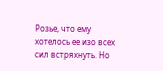Розье, что ему хотелось ее изо всех сил встряхнуть. Но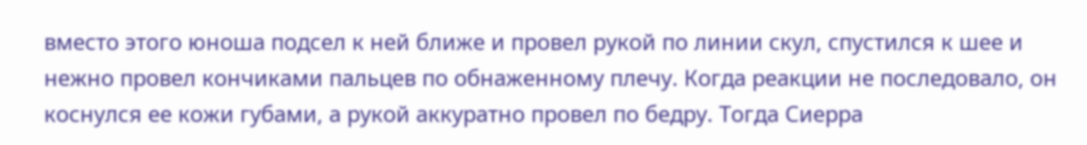вместо этого юноша подсел к ней ближе и провел рукой по линии скул, спустился к шее и нежно провел кончиками пальцев по обнаженному плечу. Когда реакции не последовало, он коснулся ее кожи губами, а рукой аккуратно провел по бедру. Тогда Сиерра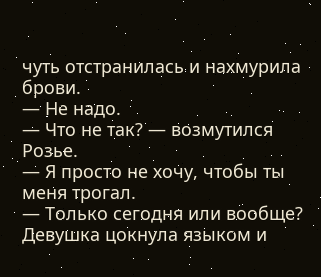чуть отстранилась и нахмурила брови.
— Не надо.
— Что не так? — возмутился Розье.
— Я просто не хочу, чтобы ты меня трогал.
— Только сегодня или вообще?
Девушка цокнула языком и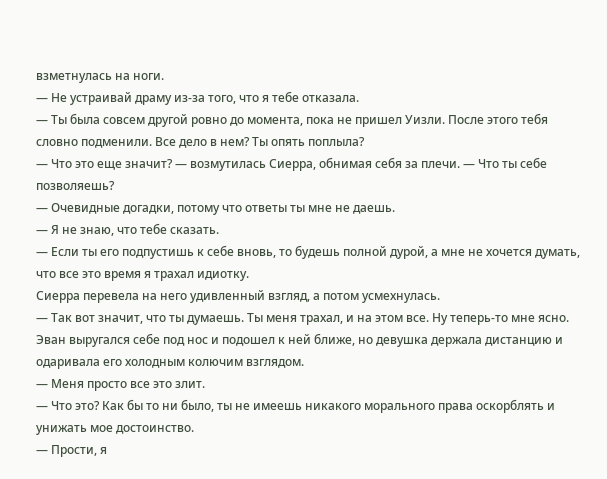взметнулась на ноги.
— Не устраивай драму из-за того, что я тебе отказала.
— Ты была совсем другой ровно до момента, пока не пришел Уизли. После этого тебя словно подменили. Все дело в нем? Ты опять поплыла?
— Что это еще значит? — возмутилась Сиерра, обнимая себя за плечи. — Что ты себе позволяешь?
— Очевидные догадки, потому что ответы ты мне не даешь.
— Я не знаю, что тебе сказать.
— Если ты его подпустишь к себе вновь, то будешь полной дурой, а мне не хочется думать, что все это время я трахал идиотку.
Сиерра перевела на него удивленный взгляд, а потом усмехнулась.
— Так вот значит, что ты думаешь. Ты меня трахал, и на этом все. Ну теперь-то мне ясно.
Эван выругался себе под нос и подошел к ней ближе, но девушка держала дистанцию и одаривала его холодным колючим взглядом.
— Меня просто все это злит.
— Что это? Как бы то ни было, ты не имеешь никакого морального права оскорблять и унижать мое достоинство.
— Прости, я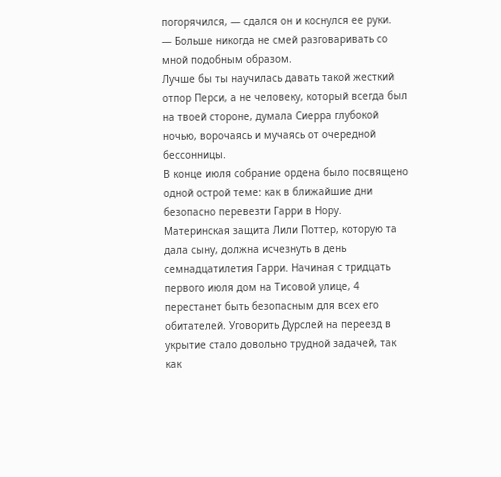погорячился, — сдался он и коснулся ее руки.
— Больше никогда не смей разговаривать со мной подобным образом.
Лучше бы ты научилась давать такой жесткий отпор Перси, а не человеку, который всегда был на твоей стороне, думала Сиерра глубокой ночью, ворочаясь и мучаясь от очередной бессонницы.
В конце июля собрание ордена было посвящено одной острой теме: как в ближайшие дни безопасно перевезти Гарри в Нору. Материнская защита Лили Поттер, которую та дала сыну, должна исчезнуть в день семнадцатилетия Гарри. Начиная с тридцать первого июля дом на Тисовой улице, 4 перестанет быть безопасным для всех его обитателей. Уговорить Дурслей на переезд в укрытие стало довольно трудной задачей, так как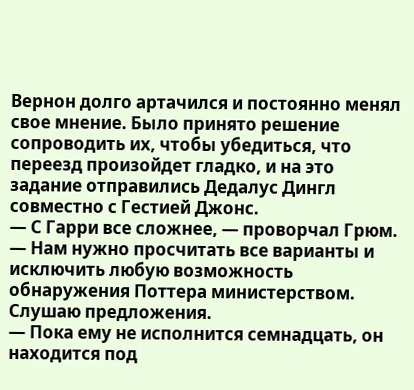Вернон долго артачился и постоянно менял свое мнение. Было принято решение сопроводить их, чтобы убедиться, что переезд произойдет гладко, и на это задание отправились Дедалус Дингл совместно с Гестией Джонс.
— С Гарри все сложнее, — проворчал Грюм. — Нам нужно просчитать все варианты и исключить любую возможность обнаружения Поттера министерством. Слушаю предложения.
— Пока ему не исполнится семнадцать, он находится под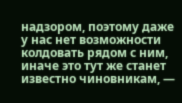надзором, поэтому даже у нас нет возможности колдовать рядом с ним, иначе это тут же станет известно чиновникам, —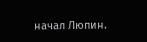начал Люпин.